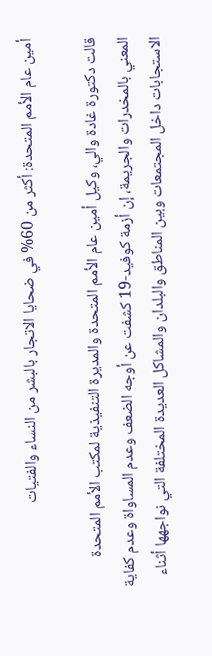أمين عام الأمم المتحدة: أكثر من 60% في ضحايا الاتجار بالبشر من النساء والفتيات

قالت دكتورة غادة والي، وكيل أمين عام الأمم المتحدة والمديرة التنفيذية لمكتب الأمم المتحدة المعني بالمخدرات والجريمة، إن أزمة كوفيد-19 كشفت عن أوجه الضعف وعدم المساواة وعدم كفاية الاستجابات داخل المجتمعات وبين المناطق والبلدان والمشاكل العديدة المختلفة التي نواجهها أثناء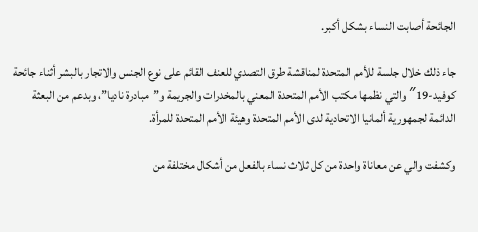الجائحة أصابت النساء بشكل أكبر.

جاء ذلك خلال جلسة للأمم المتحدة لمناقشة طرق التصدي للعنف القائم على نوع الجنس والاتجار بالبشر أثناء جائحة كوفيد-19″ والتي نظمها مكتب الأمم المتحدة المعني بالمخدرات والجريمة و”مبادرة ناديا”، وبدعم من البعثة الدائمة لجمهورية ألمانيا الاتحادية لدى الأمم المتحدة وهيئة الأمم المتحدة للمرأة.

وكشفت والي عن معاناة واحدة من كل ثلاث نساء بالفعل من أشكال مختلفة من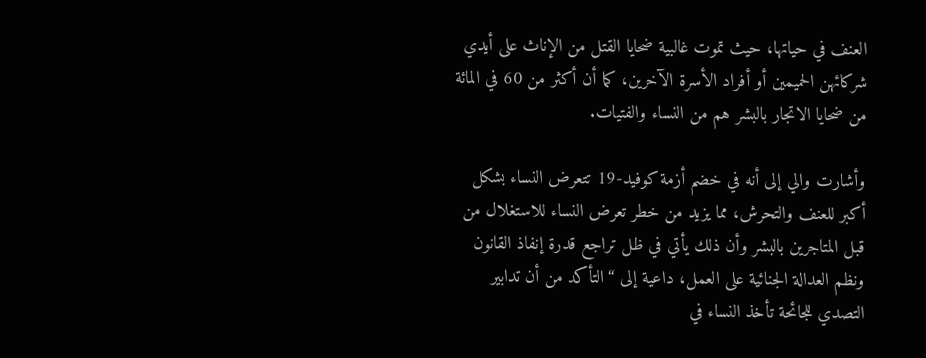العنف في حياتها، حيث تموت غالبية ضحايا القتل من الإناث على أيدي شركائهن الحميمين أو أفراد الأسرة الآخرين، كما أن أكثر من 60 في المائة من ضحايا الاتجار بالبشر هم من النساء والفتيات.

وأشارت والي إلى أنه في خضم أزمة كوفيد-19 تتعرض النساء بشكل أكبر للعنف والتحرش، مما يزيد من خطر تعرض النساء للاستغلال من قبل المتاجرين بالبشر وأن ذلك يأتي في ظل تراجع قدرة إنفاذ القانون ونظم العدالة الجنائية على العمل، داعية إلى “التأكد من أن تدابير التصدي للجائحة تأخذ النساء في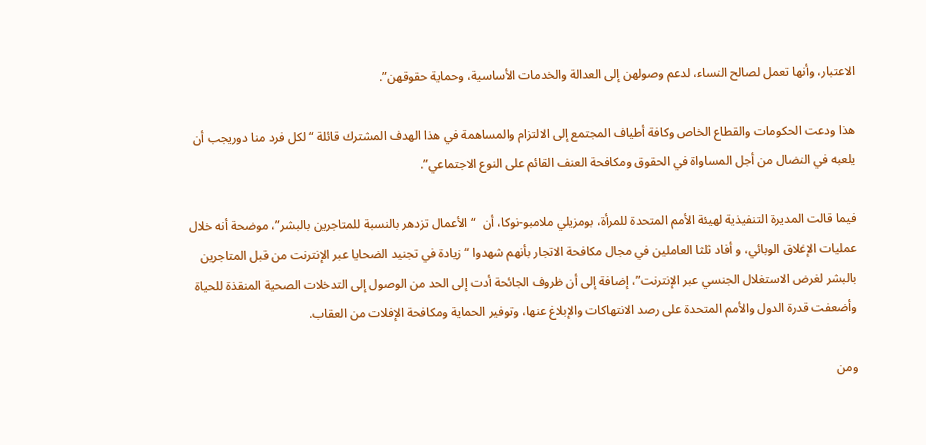الاعتبار، وأنها تعمل لصالح النساء، لدعم وصولهن إلى العدالة والخدمات الأساسية، وحماية حقوقهن”.

هذا ودعت الحكومات والقطاع الخاص وكافة أطياف المجتمع إلى الالتزام والمساهمة في هذا الهدف المشترك قائلة “لكل فرد منا دوريجب أن يلعبه في النضال من أجل المساواة في الحقوق ومكافحة العنف القائم على النوع الاجتماعي”.

فيما قالت المديرة التنفيذية لهيئة الأمم المتحدة للمرأة، بومزيلي ملامبو-نوكا، أن  “الأعمال تزدهر بالنسبة للمتاجرين بالبشر”، موضحة أنه خلال عمليات الإغلاق الوبائي، و أفاد ثلثا العاملين في مجال مكافحة الاتجار بأنهم شهدوا “زيادة في تجنيد الضحايا عبر الإنترنت من قبل المتاجرين بالبشر لغرض الاستغلال الجنسي عبر الإنترنت”، إضافة إلى أن ظروف الجائحة أدت إلى الحد من الوصول إلى التدخلات الصحية المنقذة للحياة وأضعفت قدرة الدول والأمم المتحدة على رصد الانتهاكات والإبلاغ عنها، وتوفير الحماية ومكافحة الإفلات من العقاب.

ومن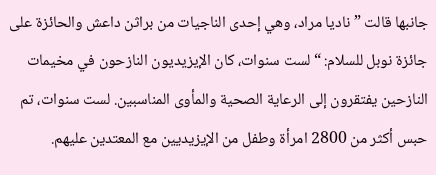جانبها قالت ” ناديا مراد، وهي إحدى الناجيات من براثن داعش والحائزة على جائزة نوبل للسلام: “لست سنوات، كان الإيزيديون النازحون في مخيمات النازحين يفتقرون إلى الرعاية الصحية والمأوى المناسبين. لست سنوات، تم حبس أكثر من 2800 امرأة وطفل من الإيزيديين مع المعتدين عليهم.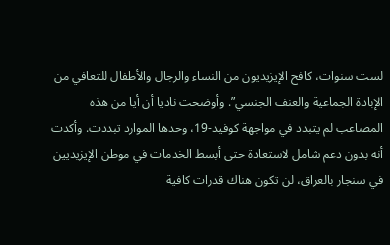لست سنوات، كافح الإيزيديون من النساء والرجال والأطفال للتعافي من الإبادة الجماعية والعنف الجنسي”. وأوضحت ناديا أن أيا من هذه المصاعب لم يتبدد في مواجهة كوفيد-19، وحدها الموارد تبددت. وأكدت أنه بدون دعم شامل لاستعادة حتى أبسط الخدمات في موطن الإيزيديين في سنجار بالعراق، لن تكون هناك قدرات كافية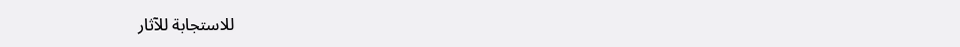للاستجابة للآثار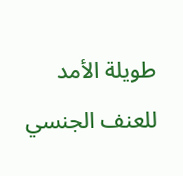طويلة الأمد للعنف الجنسي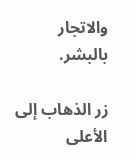والاتجار بالبشر.

زر الذهاب إلى الأعلى